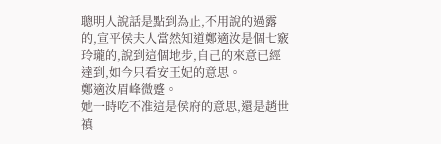聰明人說話是點到為止,不用說的過露的,宣平侯夫人當然知道鄭適汝是個七竅玲瓏的,說到這個地步,自己的來意已經達到,如今只看安王妃的意思。
鄭適汝眉峰微蹙。
她一時吃不准這是侯府的意思,還是趙世禛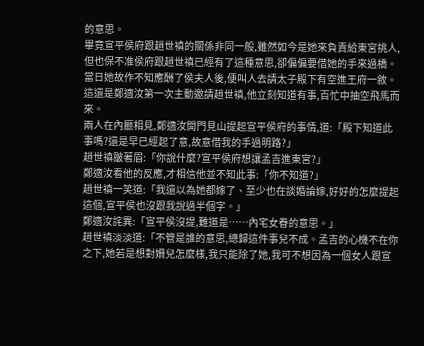的意思。
畢竟宣平侯府跟趙世禛的關係非同一般,雖然如今是她來負責給東宮挑人,但也保不准侯府跟趙世禛已經有了這種意思,卻偏偏要借她的手來過橋。
當日她故作不知應酬了侯夫人後,便叫人去請太子殿下有空進王府一敘。
這還是鄭適汝第一次主動邀請趙世禛,他立刻知道有事,百忙中抽空飛馬而來。
兩人在內廳相見,鄭適汝開門見山提起宣平侯府的事情,道:「殿下知道此事嗎?還是早已經起了意,故意借我的手過明路?」
趙世禛皺著眉:「你說什麼?宣平侯府想讓孟吉進東宮?」
鄭適汝看他的反應,才相信他並不知此事:「你不知道?」
趙世禛一笑道:「我還以為她都嫁了、至少也在談婚論嫁,好好的怎麼提起這個,宣平侯也沒跟我說過半個字。」
鄭適汝詫異:「宣平侯沒提,難道是……內宅女眷的意思。」
趙世禛淡淡道:「不管是誰的意思,總歸這件事兒不成。孟吉的心機不在你之下,她若是想對姍兒怎麼樣,我只能除了她,我可不想因為一個女人跟宣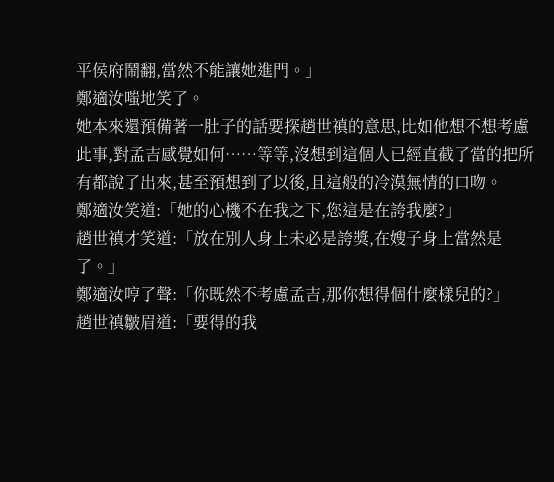平侯府鬧翻,當然不能讓她進門。」
鄭適汝嗤地笑了。
她本來還預備著一肚子的話要探趙世禛的意思,比如他想不想考慮此事,對孟吉感覺如何……等等,沒想到這個人已經直截了當的把所有都說了出來,甚至預想到了以後,且這般的冷漠無情的口吻。
鄭適汝笑道:「她的心機不在我之下,您這是在誇我麼?」
趙世禛才笑道:「放在別人身上未必是誇獎,在嫂子身上當然是了。」
鄭適汝哼了聲:「你既然不考慮孟吉,那你想得個什麼樣兒的?」
趙世禛皺眉道:「要得的我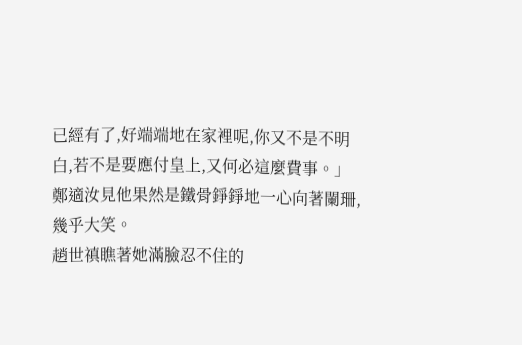已經有了,好端端地在家裡呢,你又不是不明白,若不是要應付皇上,又何必這麼費事。」
鄭適汝見他果然是鐵骨錚錚地一心向著闌珊,幾乎大笑。
趙世禛瞧著她滿臉忍不住的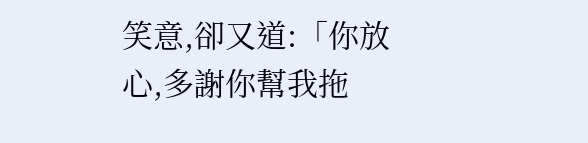笑意,卻又道:「你放心,多謝你幫我拖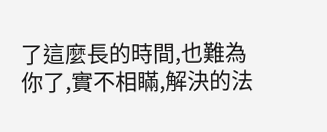了這麼長的時間,也難為你了,實不相瞞,解決的法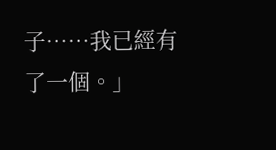子……我已經有了一個。」